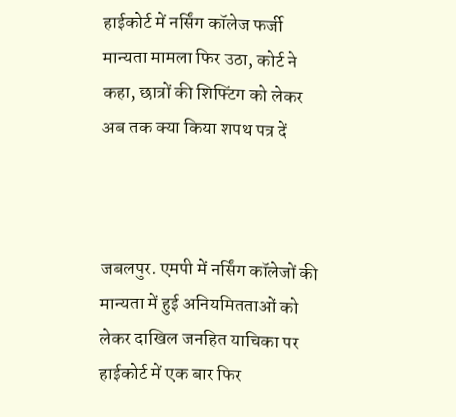हाईकोर्ट में नर्सिंग कॉलेज फर्जी मान्यता मामला फिर उठा, कोर्ट ने कहा, छात्रों की शिफ्टिंग को लेकर अब तक क्या किया शपथ पत्र दें



जबलपुर. एमपी में नर्सिंग कॉलेजों की मान्यता में हुई अनियमितताओं को लेकर दाखिल जनहित याचिका पर हाईकोर्ट में एक बार फिर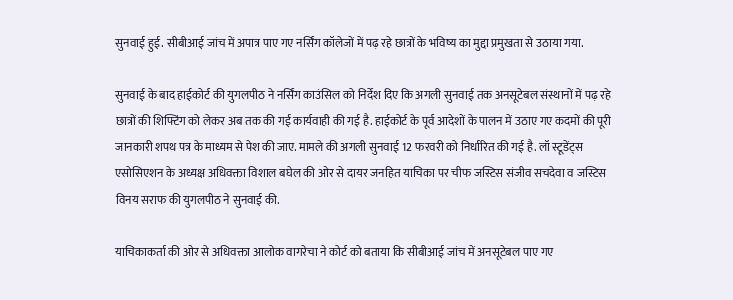सुनवाई हुई. सीबीआई जांच में अपात्र पाए गए नर्सिंग कॉलेजों में पढ़ रहे छात्रों के भविष्य का मुद्दा प्रमुखता से उठाया गया.

सुनवाई के बाद हाईकोर्ट की युगलपीठ ने नर्सिंग काउंसिल को निर्देश दिए कि अगली सुनवाई तक अनसूटेबल संस्थानों में पढ़ रहे छात्रों की शिफ्टिंग को लेकर अब तक की गई कार्यवाही की गई है. हाईकोर्ट के पूर्व आदेशों के पालन में उठाए गए कदमों की पूरी जानकारी शपथ पत्र के माध्यम से पेश की जाए. मामले की अगली सुनवाई 12 फरवरी को निर्धारित की गई है. लॉ स्टूडेंट्स एसोसिएशन के अध्यक्ष अधिवक्ता विशाल बघेल की ओर से दायर जनहित याचिका पर चीफ जस्टिस संजीव सचदेवा व जस्टिस विनय सराफ की युगलपीठ ने सुनवाई की.

याचिकाकर्ता की ओर से अधिवक्ता आलोक वागरेचा ने कोर्ट को बताया कि सीबीआई जांच में अनसूटेबल पाए गए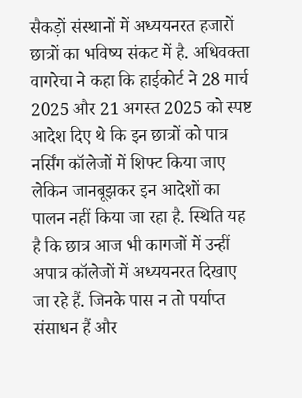सैकड़ों संस्थानों में अध्ययनरत हजारों छात्रों का भविष्य संकट में है. अधिवक्ता वागरेचा ने कहा कि हाईकोर्ट ने 28 मार्च 2025 और 21 अगस्त 2025 को स्पष्ट आदेश दिए थे कि इन छात्रों को पात्र नर्सिंग कॉलेजों में शिफ्ट किया जाए लेकिन जानबूझकर इन आदेशों का पालन नहीं किया जा रहा है. स्थिति यह है कि छात्र आज भी कागजों में उन्हीं अपात्र कॉलेजों में अध्ययनरत दिखाए जा रहे हैं. जिनके पास न तो पर्याप्त संसाधन हैं और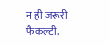न ही जरूरी फैकल्टी.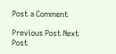Post a Comment

Previous Post Next Post